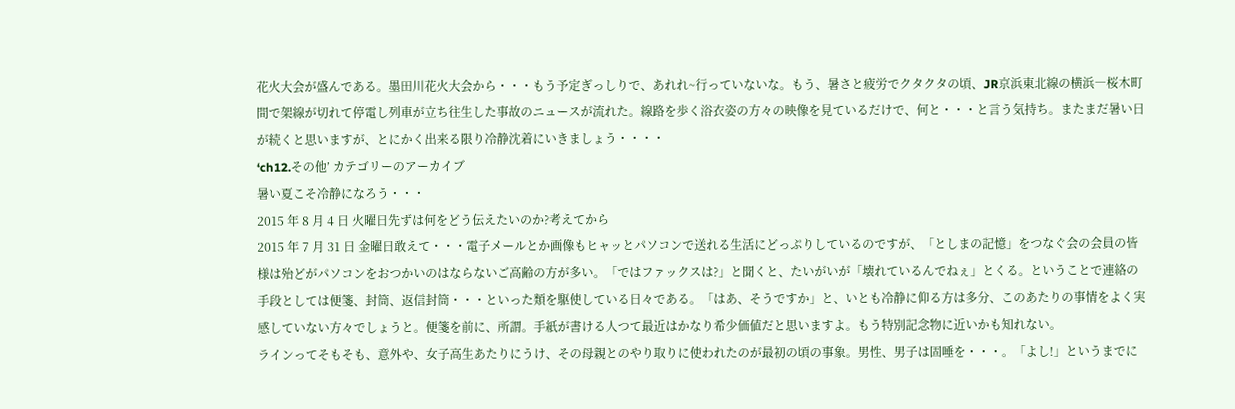花火大会が盛んである。墨田川花火大会から・・・もう予定ぎっしりで、あれれ~行っていないな。もう、暑さと疲労でクタクタの頃、JR京浜東北線の横浜―桜木町間で架線が切れて停電し列車が立ち往生した事故のニュースが流れた。線路を歩く浴衣姿の方々の映像を見ているだけで、何と・・・と言う気持ち。またまだ暑い日が続くと思いますが、とにかく出来る限り冷静沈着にいきましょう・・・・
‘ch12.その他’ カテゴリーのアーカイブ
暑い夏こそ冷静になろう・・・
2015 年 8 月 4 日 火曜日先ずは何をどう伝えたいのか?考えてから
2015 年 7 月 31 日 金曜日敢えて・・・電子メールとか画像もヒャッとパソコンで送れる生活にどっぷりしているのですが、「としまの記憶」をつなぐ会の会員の皆様は殆どがパソコンをおつかいのはならないご高齢の方が多い。「ではファックスは?」と聞くと、たいがいが「壊れているんでねぇ」とくる。ということで連絡の手段としては便箋、封筒、返信封筒・・・といった類を駆使している日々である。「はあ、そうですか」と、いとも冷静に仰る方は多分、このあたりの事情をよく実感していない方々でしょうと。便箋を前に、所謂。手紙が書ける人つて最近はかなり希少価値だと思いますよ。もう特別記念物に近いかも知れない。
ラインってそもそも、意外や、女子高生あたりにうけ、その母親とのやり取りに使われたのが最初の頃の事象。男性、男子は固唾を・・・。「よし!」というまでに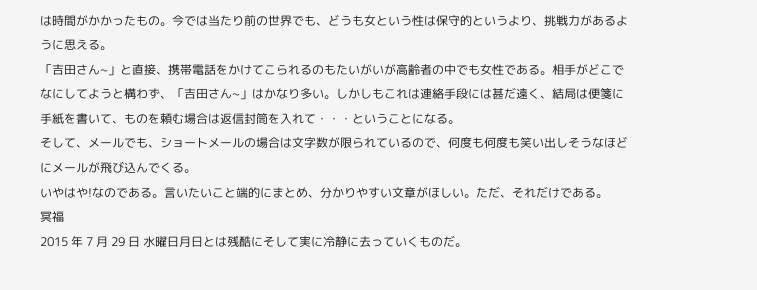は時間がかかったもの。今では当たり前の世界でも、どうも女という性は保守的というより、挑戦力があるように思える。
「吉田さん~」と直接、携帯電話をかけてこられるのもたいがいが高齢者の中でも女性である。相手がどこでなにしてようと構わず、「吉田さん~」はかなり多い。しかしもこれは連絡手段には甚だ遠く、結局は便箋に手紙を書いて、ものを頼む場合は返信封筒を入れて・・・ということになる。
そして、メールでも、ショートメールの場合は文字数が限られているので、何度も何度も笑い出しそうなほどにメールが飛び込んでくる。
いやはや!なのである。言いたいこと端的にまとめ、分かりやすい文章がほしい。ただ、それだけである。
冥福
2015 年 7 月 29 日 水曜日月日とは残酷にそして実に冷静に去っていくものだ。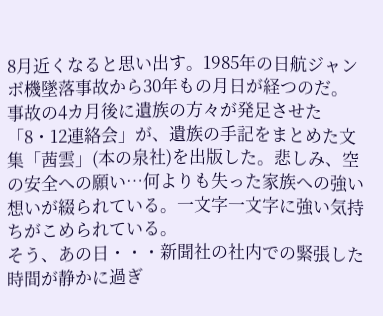8月近くなると思い出す。1985年の日航ジャンボ機墜落事故から30年もの月日が経つのだ。
事故の4カ月後に遺族の方々が発足させた「8・12連絡会」が、遺族の手記をまとめた文集「茜雲」(本の泉社)を出版した。悲しみ、空の安全への願い…何よりも失った家族への強い想いが綴られている。一文字一文字に強い気持ちがこめられている。
そう、あの日・・・新聞社の社内での緊張した時間が静かに過ぎ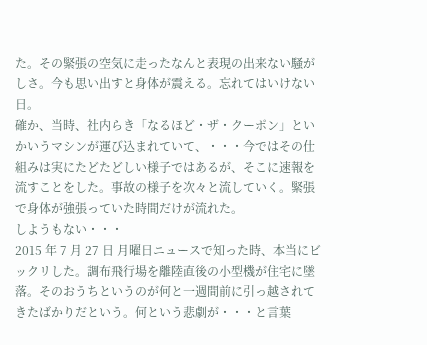た。その緊張の空気に走ったなんと表現の出来ない騒がしさ。今も思い出すと身体が震える。忘れてはいけない日。
確か、当時、社内らき「なるほど・ザ・クーポン」といかいうマシンが運び込まれていて、・・・今ではその仕組みは実にたどたどしい様子ではあるが、そこに速報を流すことをした。事故の様子を次々と流していく。緊張で身体が強張っていた時間だけが流れた。
しようもない・・・
2015 年 7 月 27 日 月曜日ニュースで知った時、本当にビックリした。調布飛行場を離陸直後の小型機が住宅に墜落。そのおうちというのが何と一週間前に引っ越されてきたばかりだという。何という悲劇が・・・と言葉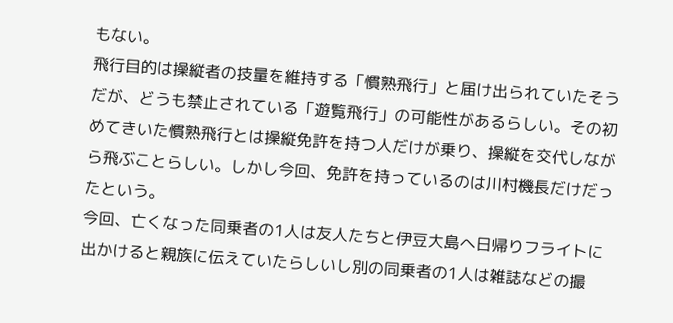もない。
飛行目的は操縦者の技量を維持する「慣熟飛行」と届け出られていたそうだが、どうも禁止されている「遊覧飛行」の可能性があるらしい。その初めてきいた慣熟飛行とは操縦免許を持つ人だけが乗り、操縦を交代しながら飛ぶことらしい。しかし今回、免許を持っているのは川村機長だけだったという。
今回、亡くなった同乗者の1人は友人たちと伊豆大島へ日帰りフライトに出かけると親族に伝えていたらしいし別の同乗者の1人は雑誌などの撮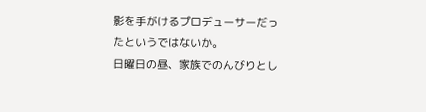影を手がけるプロデューサーだったというではないか。
日曜日の昼、家族でのんびりとし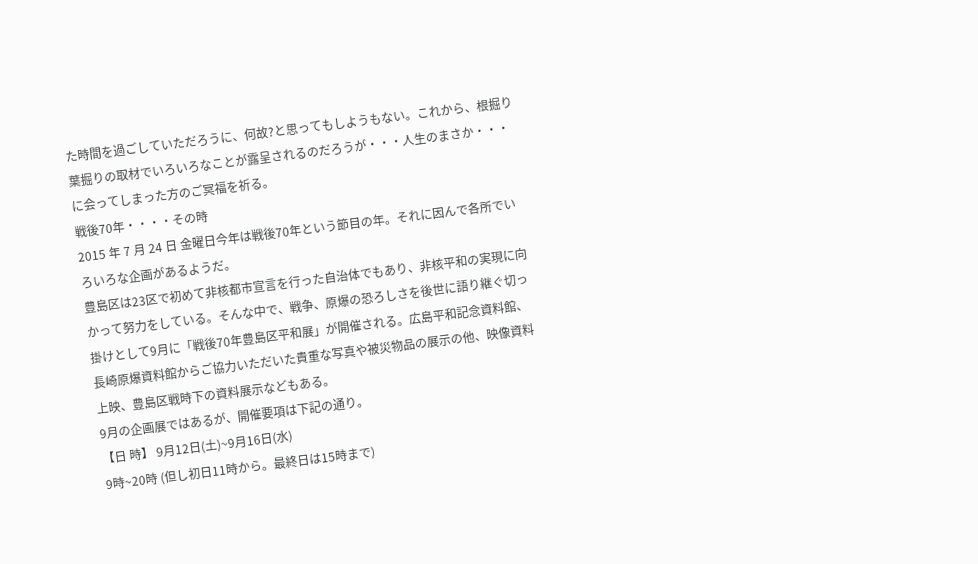た時間を過ごしていただろうに、何故?と思ってもしようもない。これから、根掘り葉掘りの取材でいろいろなことが露呈されるのだろうが・・・人生のまさか・・・に会ってしまった方のご冥福を祈る。
戦後70年・・・・その時
2015 年 7 月 24 日 金曜日今年は戦後70年という節目の年。それに因んで各所でいろいろな企画があるようだ。
豊島区は23区で初めて非核都市宣言を行った自治体でもあり、非核平和の実現に向かって努力をしている。そんな中で、戦争、原爆の恐ろしさを後世に語り継ぐ切っ掛けとして9月に「戦後70年豊島区平和展」が開催される。広島平和記念資料館、長崎原爆資料館からご協力いただいた貴重な写真や被災物品の展示の他、映像資料上映、豊島区戦時下の資料展示などもある。
9月の企画展ではあるが、開催要項は下記の通り。
【日 時】 9月12日(土)~9月16日(水)
9時~20時 (但し初日11時から。最終日は15時まで)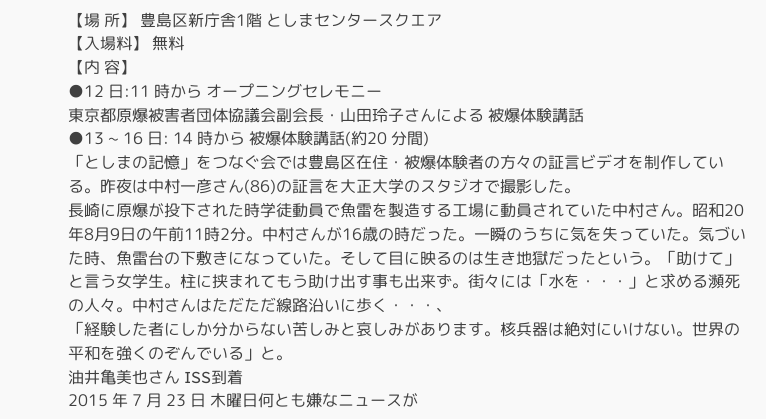【場 所】 豊島区新庁舎1階 としまセンタースクエア
【入場料】 無料
【内 容】
●12 日:11 時から オープニングセレモニー
東京都原爆被害者団体協議会副会長・山田玲子さんによる 被爆体験講話
●13 ~ 16 日: 14 時から 被爆体験講話(約20 分間)
「としまの記憶」をつなぐ会では豊島区在住・被爆体験者の方々の証言ビデオを制作している。昨夜は中村一彦さん(86)の証言を大正大学のスタジオで撮影した。
長崎に原爆が投下された時学徒動員で魚雷を製造する工場に動員されていた中村さん。昭和20年8月9日の午前11時2分。中村さんが16歳の時だった。一瞬のうちに気を失っていた。気づいた時、魚雷台の下敷きになっていた。そして目に映るのは生き地獄だったという。「助けて」と言う女学生。柱に挟まれてもう助け出す事も出来ず。街々には「水を・・・」と求める瀕死の人々。中村さんはただただ線路沿いに歩く・・・、
「経験した者にしか分からない苦しみと哀しみがあります。核兵器は絶対にいけない。世界の平和を強くのぞんでいる」と。
油井亀美也さん ISS到着
2015 年 7 月 23 日 木曜日何とも嫌なニュースが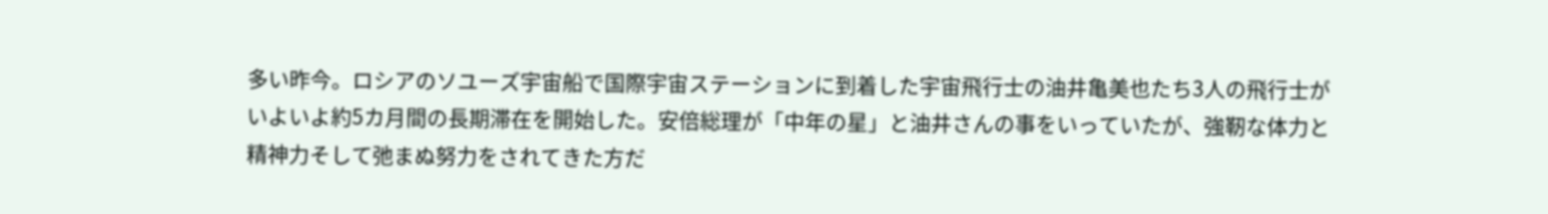多い昨今。ロシアのソユーズ宇宙船で国際宇宙ステーションに到着した宇宙飛行士の油井亀美也たち3人の飛行士がいよいよ約5カ月間の長期滞在を開始した。安倍総理が「中年の星」と油井さんの事をいっていたが、強靭な体力と精神力そして弛まぬ努力をされてきた方だ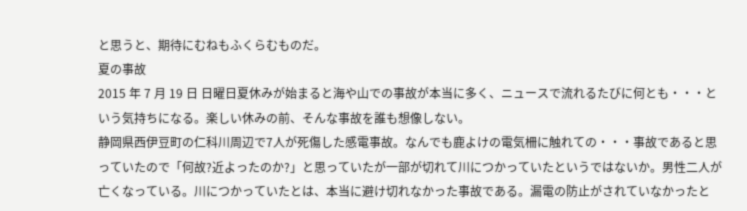と思うと、期待にむねもふくらむものだ。
夏の事故
2015 年 7 月 19 日 日曜日夏休みが始まると海や山での事故が本当に多く、ニュースで流れるたびに何とも・・・という気持ちになる。楽しい休みの前、そんな事故を誰も想像しない。
静岡県西伊豆町の仁科川周辺で7人が死傷した感電事故。なんでも鹿よけの電気柵に触れての・・・事故であると思っていたので「何故?近よったのか?」と思っていたが一部が切れて川につかっていたというではないか。男性二人が亡くなっている。川につかっていたとは、本当に避け切れなかった事故である。漏電の防止がされていなかったと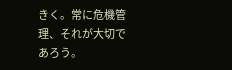きく。常に危機管理、それが大切であろう。